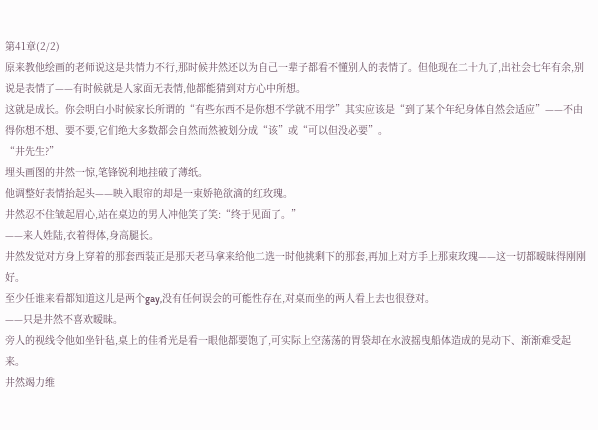第41章(2/2)
原来教他绘画的老师说这是共情力不行,那时候井然还以为自己一辈子都看不懂别人的表情了。但他现在二十九了,出社会七年有余,别说是表情了——有时候就是人家面无表情,他都能猜到对方心中所想。
这就是成长。你会明白小时候家长所谓的“有些东西不是你想不学就不用学”其实应该是“到了某个年纪身体自然会适应”——不由得你想不想、要不要,它们绝大多数都会自然而然被划分成“该”或“可以但没必要”。
“井先生?”
埋头画图的井然一惊,笔锋锐利地挂破了薄纸。
他调整好表情抬起头——映入眼帘的却是一束娇艳欲滴的红玫瑰。
井然忍不住皱起眉心,站在桌边的男人冲他笑了笑:“终于见面了。”
——来人姓陆,衣着得体,身高腿长。
井然发觉对方身上穿着的那套西装正是那天老马拿来给他二选一时他挑剩下的那套,再加上对方手上那束玫瑰——这一切都暧昧得刚刚好。
至少任谁来看都知道这儿是两个gay,没有任何误会的可能性存在,对桌而坐的两人看上去也很登对。
——只是井然不喜欢暧昧。
旁人的视线令他如坐针毡,桌上的佳肴光是看一眼他都要饱了,可实际上空荡荡的胃袋却在水波摇曳船体造成的晃动下、渐渐难受起来。
井然竭力维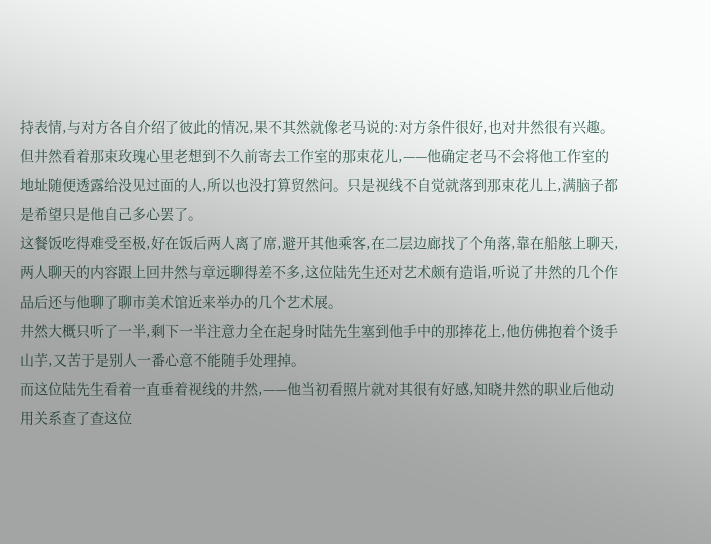持表情,与对方各自介绍了彼此的情况,果不其然就像老马说的:对方条件很好,也对井然很有兴趣。
但井然看着那束玫瑰心里老想到不久前寄去工作室的那束花儿,——他确定老马不会将他工作室的地址随便透露给没见过面的人,所以也没打算贸然问。只是视线不自觉就落到那束花儿上,满脑子都是希望只是他自己多心罢了。
这餐饭吃得难受至极,好在饭后两人离了席,避开其他乘客,在二层边廊找了个角落,靠在船舷上聊天,
两人聊天的内容跟上回井然与章远聊得差不多,这位陆先生还对艺术颇有造诣,听说了井然的几个作品后还与他聊了聊市美术馆近来举办的几个艺术展。
井然大概只听了一半,剩下一半注意力全在起身时陆先生塞到他手中的那捧花上,他仿佛抱着个烫手山芋,又苦于是别人一番心意不能随手处理掉。
而这位陆先生看着一直垂着视线的井然,——他当初看照片就对其很有好感,知晓井然的职业后他动用关系查了查这位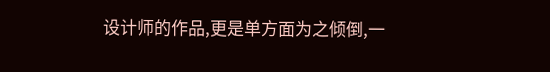设计师的作品,更是单方面为之倾倒,一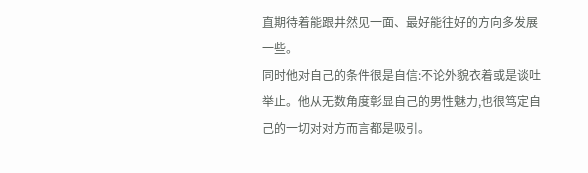直期待着能跟井然见一面、最好能往好的方向多发展一些。
同时他对自己的条件很是自信:不论外貌衣着或是谈吐举止。他从无数角度彰显自己的男性魅力,也很笃定自己的一切对对方而言都是吸引。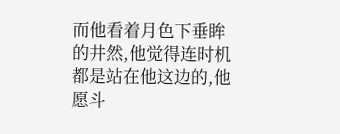而他看着月色下垂眸的井然,他觉得连时机都是站在他这边的,他愿斗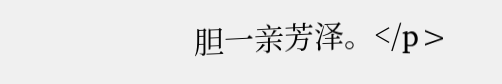胆一亲芳泽。</p>